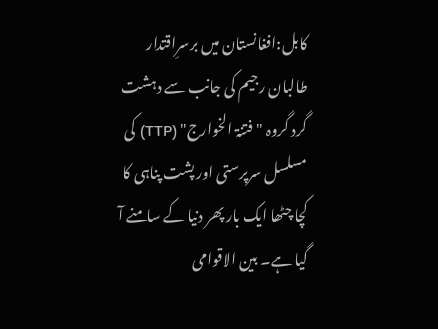کابل:افغانستان میں برسرِاقتدار طالبان رجیم کی جانب سے دہشت گرد گروہ "فتنۃ الخوارج" (TTP) کی مسلسل سرپرستی اور پشت پناہی کا کچا چٹھا ایک بار پھر دنیا کے سامنے آ گیا ہے۔ بین الاقوامی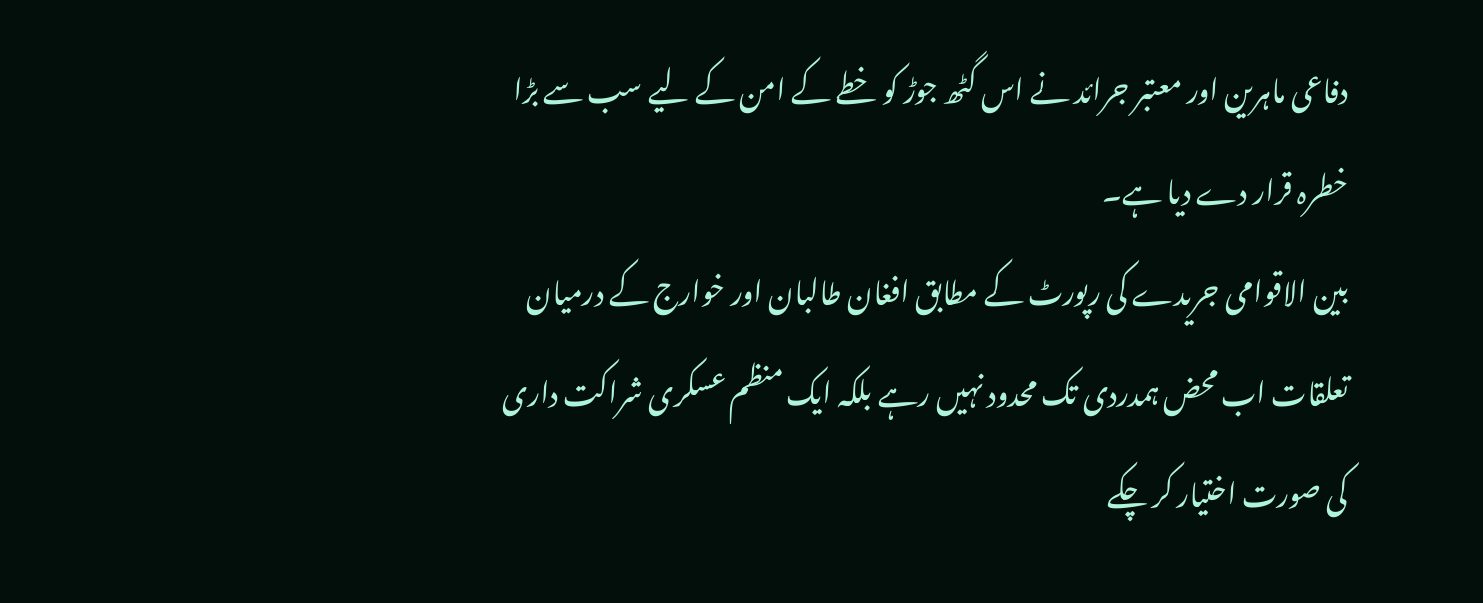دفاعی ماہرین اور معتبر جرائد نے اس گٹھ جوڑ کو خطے کے امن کے لیے سب سے بڑا خطرہ قرار دے دیا ہے۔
بین الاقوامی جریدے کی رپورٹ کے مطابق افغان طالبان اور خوارج کے درمیان تعلقات اب محض ہمدردی تک محدود نہیں رہے بلکہ ایک منظم عسکری شراکت داری کی صورت اختیار کر چکے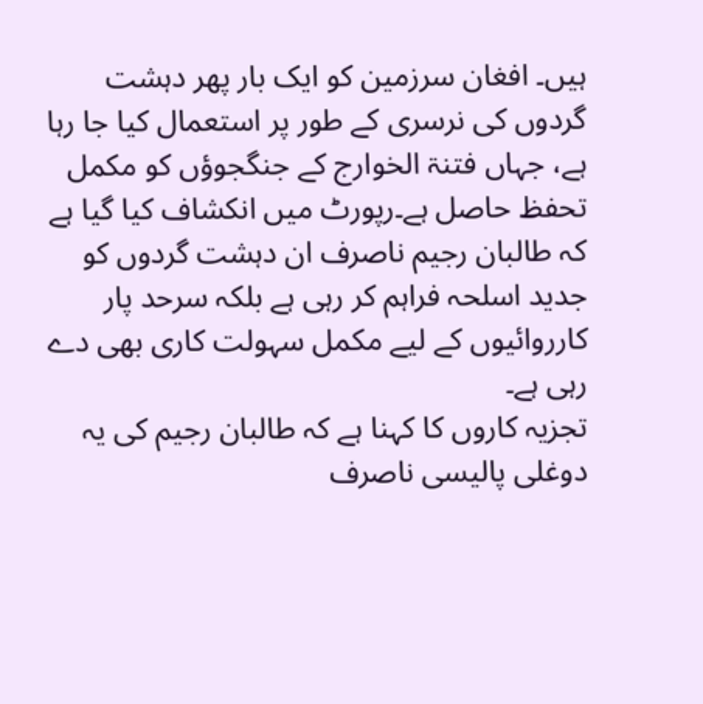ہیں۔ افغان سرزمین کو ایک بار پھر دہشت گردوں کی نرسری کے طور پر استعمال کیا جا رہا ہے، جہاں فتنۃ الخوارج کے جنگجوؤں کو مکمل تحفظ حاصل ہے۔رپورٹ میں انکشاف کیا گیا ہے کہ طالبان رجیم ناصرف ان دہشت گردوں کو جدید اسلحہ فراہم کر رہی ہے بلکہ سرحد پار کارروائیوں کے لیے مکمل سہولت کاری بھی دے رہی ہے۔
تجزیہ کاروں کا کہنا ہے کہ طالبان رجیم کی یہ دوغلی پالیسی ناصرف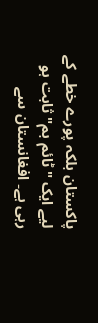پاکستان بلکہ پورے خطے کے لیے ایک "ٹائم بم" ثابت ہو رہی ہے۔ افغانستان سے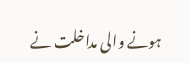ہونے والی مداخلت نے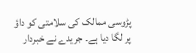پڑوسی ممالک کی سلامتی کو داؤ پر لگا دیا ہے۔ جریدے نے خبردار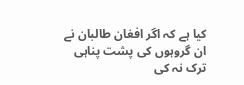کیا ہے کہ اگر افغان طالبان نے ان گروہوں کی پشت پناہی ترک نہ کی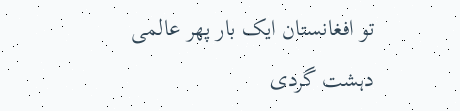تو افغانستان ایک بار پھر عالمی دہشت گردی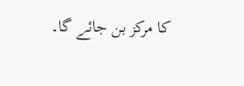کا مرکز بن جائے گا۔